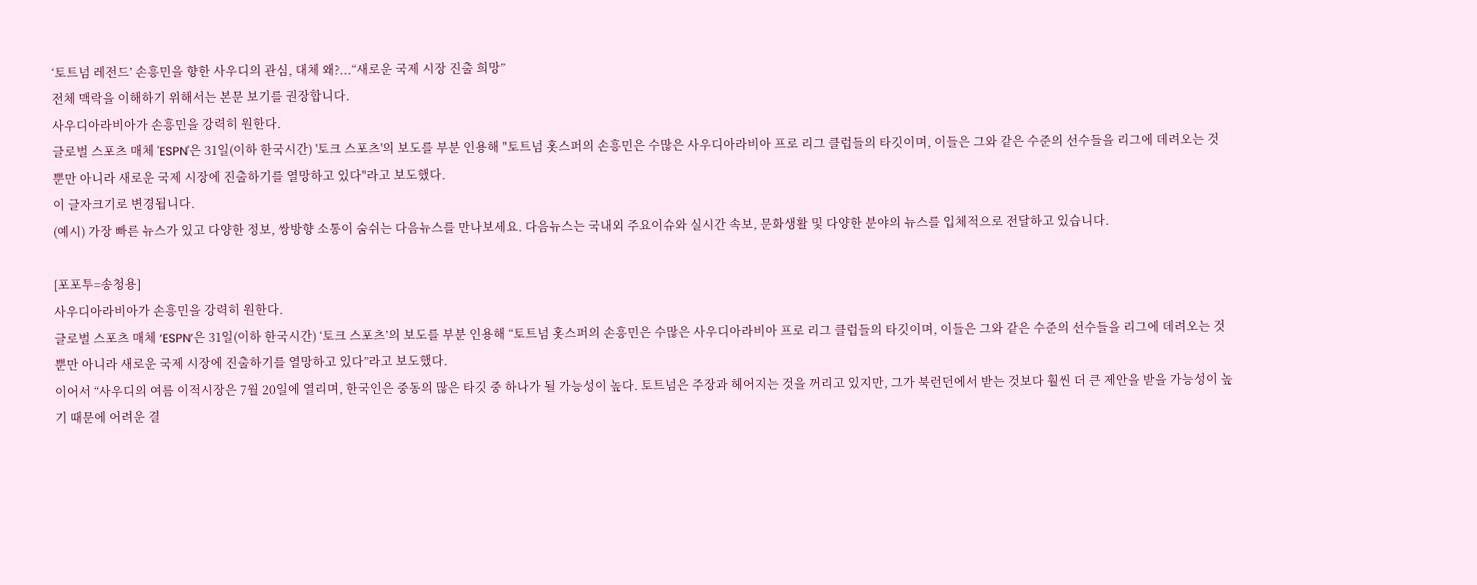‘토트넘 레전드’ 손흥민을 향한 사우디의 관심, 대체 왜?...“새로운 국제 시장 진출 희망”
전체 맥락을 이해하기 위해서는 본문 보기를 권장합니다.
사우디아라비아가 손흥민을 강력히 원한다.
글로벌 스포츠 매체 'ESPN'은 31일(이하 한국시간) '토크 스포츠'의 보도를 부분 인용해 "토트넘 홋스퍼의 손흥민은 수많은 사우디아라비아 프로 리그 클럽들의 타깃이며, 이들은 그와 같은 수준의 선수들을 리그에 데려오는 것뿐만 아니라 새로운 국제 시장에 진출하기를 열망하고 있다"라고 보도했다.
이 글자크기로 변경됩니다.
(예시) 가장 빠른 뉴스가 있고 다양한 정보, 쌍방향 소통이 숨쉬는 다음뉴스를 만나보세요. 다음뉴스는 국내외 주요이슈와 실시간 속보, 문화생활 및 다양한 분야의 뉴스를 입체적으로 전달하고 있습니다.

[포포투=송청용]
사우디아라비아가 손흥민을 강력히 원한다.
글로벌 스포츠 매체 ‘ESPN’은 31일(이하 한국시간) ‘토크 스포츠’의 보도를 부분 인용해 “토트넘 홋스퍼의 손흥민은 수많은 사우디아라비아 프로 리그 클럽들의 타깃이며, 이들은 그와 같은 수준의 선수들을 리그에 데려오는 것뿐만 아니라 새로운 국제 시장에 진출하기를 열망하고 있다”라고 보도했다.
이어서 “사우디의 여름 이적시장은 7월 20일에 열리며, 한국인은 중동의 많은 타깃 중 하나가 될 가능성이 높다. 토트넘은 주장과 헤어지는 것을 꺼리고 있지만, 그가 북런던에서 받는 것보다 훨씬 더 큰 제안을 받을 가능성이 높기 때문에 어려운 결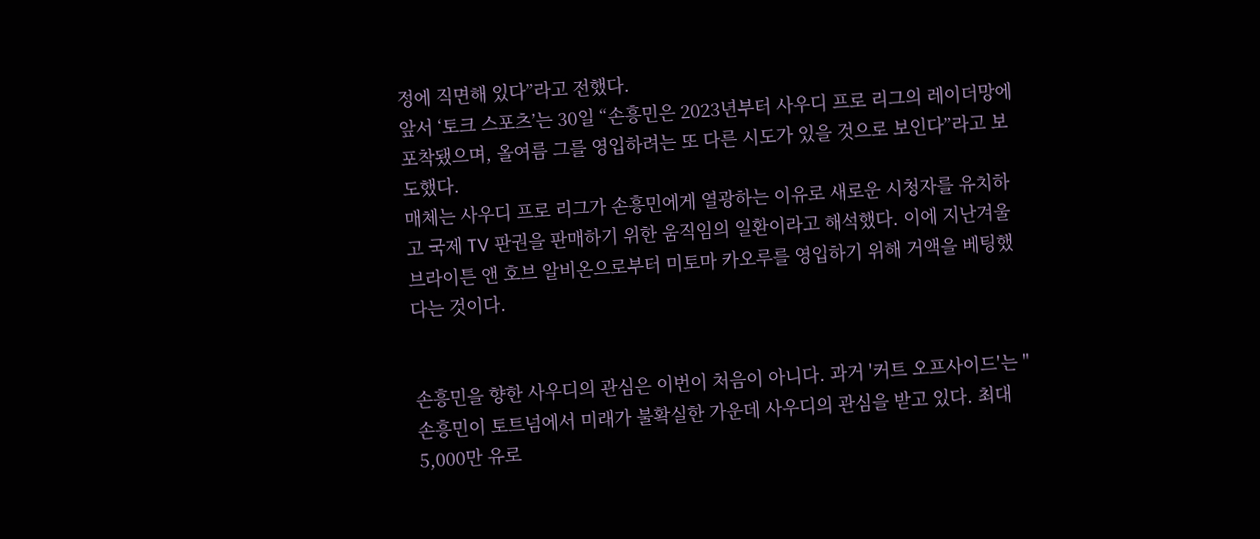정에 직면해 있다”라고 전했다.
앞서 ‘토크 스포츠’는 30일 “손흥민은 2023년부터 사우디 프로 리그의 레이더망에 포착됐으며, 올여름 그를 영입하려는 또 다른 시도가 있을 것으로 보인다”라고 보도했다.
매체는 사우디 프로 리그가 손흥민에게 열광하는 이유로 새로운 시청자를 유치하고 국제 TV 판권을 판매하기 위한 움직임의 일환이라고 해석했다. 이에 지난겨울 브라이튼 앤 호브 알비온으로부터 미토마 카오루를 영입하기 위해 거액을 베팅했다는 것이다.


손흥민을 향한 사우디의 관심은 이번이 처음이 아니다. 과거 '커트 오프사이드'는 "손흥민이 토트넘에서 미래가 불확실한 가운데 사우디의 관심을 받고 있다. 최대 5,000만 유로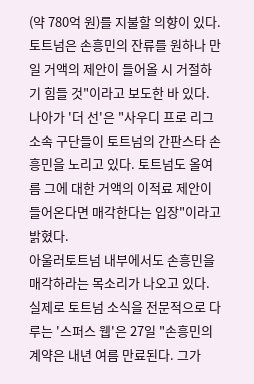(약 780억 원)를 지불할 의향이 있다. 토트넘은 손흥민의 잔류를 원하나 만일 거액의 제안이 들어올 시 거절하기 힘들 것"이라고 보도한 바 있다.
나아가 '더 선'은 "사우디 프로 리그 소속 구단들이 토트넘의 간판스타 손흥민을 노리고 있다. 토트넘도 올여름 그에 대한 거액의 이적료 제안이 들어온다면 매각한다는 입장"이라고 밝혔다.
아울러토트넘 내부에서도 손흥민을 매각하라는 목소리가 나오고 있다. 실제로 토트넘 소식을 전문적으로 다루는 '스퍼스 웹'은 27일 "손흥민의 계약은 내년 여름 만료된다. 그가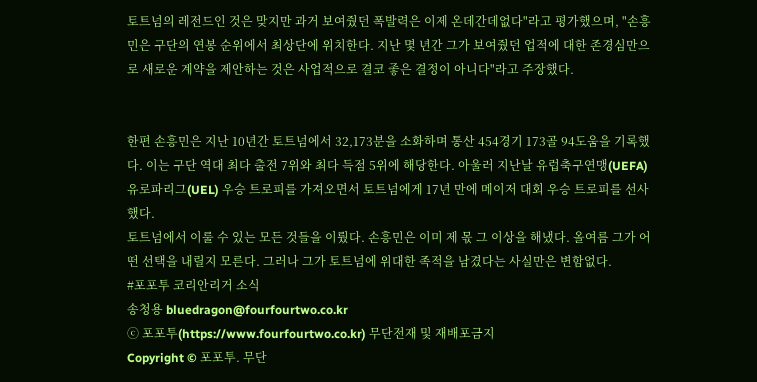토트넘의 레전드인 것은 맞지만 과거 보여줬던 폭발력은 이제 온데간데없다"라고 평가했으며, "손흥민은 구단의 연봉 순위에서 최상단에 위치한다. 지난 몇 년간 그가 보여줬던 업적에 대한 존경심만으로 새로운 계약을 제안하는 것은 사업적으로 결코 좋은 결정이 아니다"라고 주장했다.


한편 손흥민은 지난 10년간 토트넘에서 32,173분을 소화하며 통산 454경기 173골 94도움을 기록했다. 이는 구단 역대 최다 출전 7위와 최다 득점 5위에 해당한다. 아울러 지난날 유럽축구연맹(UEFA) 유로파리그(UEL) 우승 트로피를 가져오면서 토트넘에게 17년 만에 메이저 대회 우승 트로피를 선사했다.
토트넘에서 이룰 수 있는 모든 것들을 이뤘다. 손흥민은 이미 제 몫 그 이상을 해냈다. 올여름 그가 어떤 선택을 내릴지 모른다. 그러나 그가 토트넘에 위대한 족적을 남겼다는 사실만은 변함없다.
#포포투 코리안리거 소식
송청용 bluedragon@fourfourtwo.co.kr
ⓒ 포포투(https://www.fourfourtwo.co.kr) 무단전재 및 재배포금지
Copyright © 포포투. 무단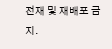전재 및 재배포 금지.